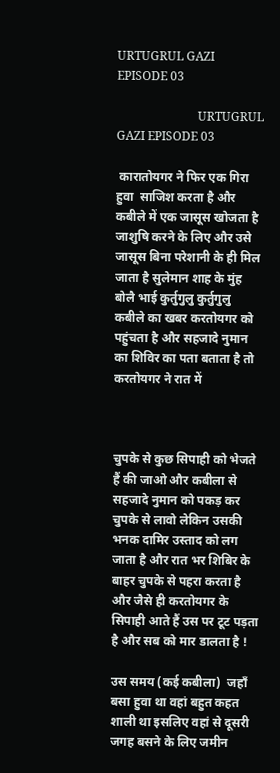URTUGRUL GAZI EPISODE 03

                           URTUGRUL GAZI EPISODE 03

 कारातोयगर ने फिर एक गिरा हुवा  साजिश करता है और कबीले में एक जासूस खोजता है जाशुषि करने के लिए और उसे जासूस बिना परेशानी के ही मिल जाता है सुलेमान शाह के मुंह बोलै भाई कुर्तुगुलु कुर्तुगुलु कबीले का खबर करतोयगर को पहुंचता है और सहजादे नुमान का शिविर का पता बताता है तो करतोयगर ने रात में



चुपके से कुछ सिपाही को भेजते हैं की जाओ और कबीला से सहजादे नुमान को पकड़ कर चुपके से लावो लेकिन उसकी भनक दामिर उस्ताद को लग जाता है और रात भर शिबिर के बाहर चुपके से पहरा करता है और जैसे ही करतोयगर के सिपाही आते हैं उस पर टूट पड़ता है और सब को मार डालता है !

उस समय (कई कबीला)  जहाँ बसा हुवा था वहां बहुत कहत शाली था इसलिए वहां से दूसरी जगह बसने के लिए जमीन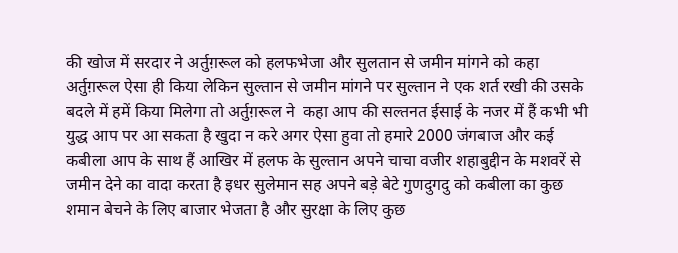की खोज में सरदार ने अर्तुग़रूल को हलफभेजा और सुलतान से जमीन मांगने को कहा अर्तुग़रूल ऐसा ही किया लेकिन सुल्तान से जमीन मांगने पर सुल्तान ने एक शर्त रखी की उसके बदले में हमें किया मिलेगा तो अर्तुग़रूल ने  कहा आप की सल्तनत ईसाई के नजर में हैं कभी भी युद्ध आप पर आ सकता है खुदा न करे अगर ऐसा हुवा तो हमारे 2000 जंगबाज और कई कबीला आप के साथ हैं आखिर में हलफ के सुल्तान अपने चाचा वजीर शहाबुद्दीन के मशवरें से जमीन देने का वादा करता है इधर सुलेमान सह अपने बड़े बेटे गुणदुगदु को कबीला का कुछ शमान बेचने के लिए बाजार भेजता है और सुरक्षा के लिए कुछ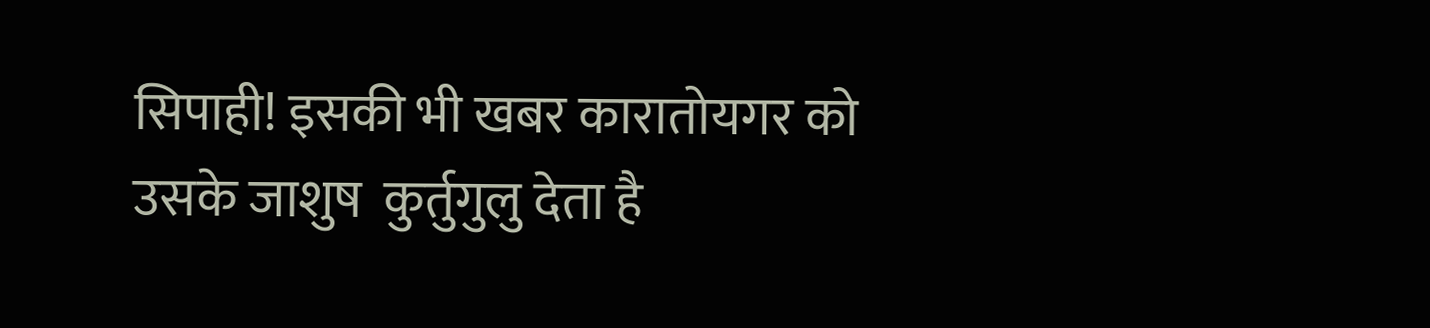सिपाही! इसकी भी खबर कारातोयगर को उसके जाशुष  कुर्तुगुलु देता है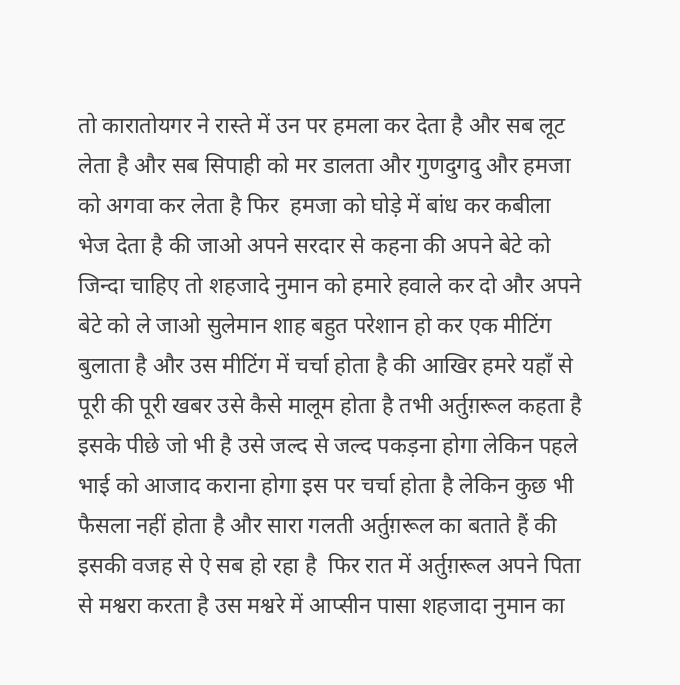तो कारातोयगर ने रास्ते में उन पर हमला कर देता है और सब लूट लेता है और सब सिपाही को मर डालता और गुणदुगदु और हमजा को अगवा कर लेता है फिर  हमजा को घोड़े में बांध कर कबीला भेज देता है की जाओ अपने सरदार से कहना की अपने बेटे को जिन्दा चाहिए तो शहजादे नुमान को हमारे हवाले कर दो और अपने बेटे को ले जाओ सुलेमान शाह बहुत परेशान हो कर एक मीटिंग बुलाता है और उस मीटिंग में चर्चा होता है की आखिर हमरे यहाँ से पूरी की पूरी खबर उसे कैसे मालूम होता है तभी अर्तुग़रूल कहता है इसके पीछे जो भी है उसे जल्द से जल्द पकड़ना होगा लेकिन पहले भाई को आजाद कराना होगा इस पर चर्चा होता है लेकिन कुछ भी फैसला नहीं होता है और सारा गलती अर्तुग़रूल का बताते हैं की इसकी वजह से ऐ सब हो रहा है  फिर रात में अर्तुग़रूल अपने पिता से मश्वरा करता है उस मश्वरे में आप्सीन पासा शहजादा नुमान का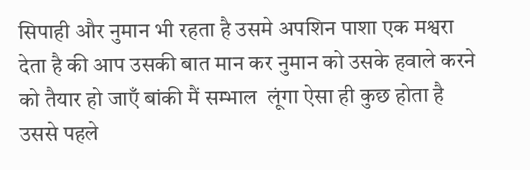सिपाही और नुमान भी रहता है उसमे अपशिन पाशा एक मश्वरा देता है की आप उसकी बात मान कर नुमान को उसके हवाले करने को तैयार हो जाएँ बांकी मैं सम्भाल  लूंगा ऐसा ही कुछ होता है उससे पहले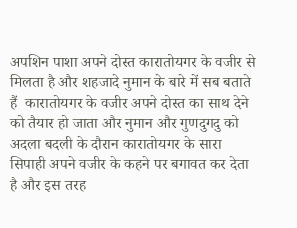अपशिन पाशा अपने दोस्त कारातोयगर के वजीर से मिलता है और शहजादे नुमान के बारे में सब बताते हैं  कारातोयगर के वजीर अपने दोस्त का साथ देने को तैयार हो जाता और नुमान और गुणदुगदु को अदला बदली के दौरान कारातोयगर के सारा सिपाही अपने वजीर के कहने पर बगावत कर देता है और इस तरह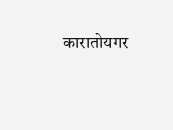कारातोयगर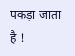पकड़ा जाता है !